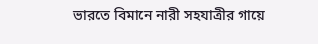ভারতে বিমানে নারী সহযাত্রীর গায়ে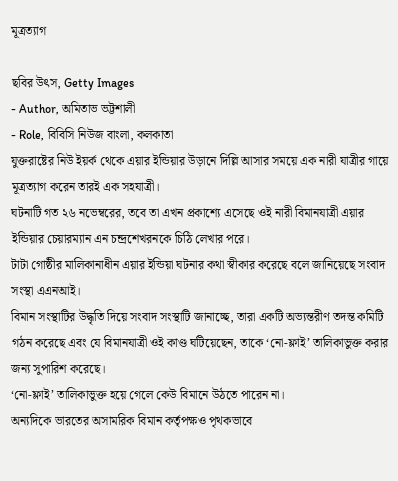মূত্রত্যাগ

ছবির উৎস, Getty Images
- Author, অমিতাভ ভট্টশালী
- Role, বিবিসি নিউজ বাংলা, কলকাতা
যুক্তরাষ্টের নিউ ইয়র্ক থেকে এয়ার ইন্ডিয়ার উড়ানে দিল্লি আসার সময়ে এক নারী যাত্রীর গায়ে মূত্রত্যাগ করেন তারই এক সহযাত্রী।
ঘটনাটি গত ২৬ নভেম্বরের, তবে তা এখন প্রকাশ্যে এসেছে ওই নারী বিমানযাত্রী এয়ার ইন্ডিয়ার চেয়ারম্যান এন চন্দ্রশেখরনকে চিঠি লেখার পরে।
টাটা গোষ্ঠীর মালিকানাধীন এয়ার ইন্ডিয়া ঘটনার কথা স্বীকার করেছে বলে জানিয়েছে সংবাদ সংস্থা এএনআই।
বিমান সংস্থাটির উদ্ধৃতি দিয়ে সংবাদ সংস্থাটি জানাচ্ছে, তারা একটি অভ্যন্তরীণ তদন্ত কমিটি গঠন করেছে এবং যে বিমানযাত্রী ওই কাণ্ড ঘটিয়েছেন, তাকে ‘নো-ফ্লাই’ তালিকাভুক্ত করার জন্য সুপারিশ করেছে।
‘নো-ফ্লাই’ তালিকাভুক্ত হয়ে গেলে কেউ বিমানে উঠতে পারেন না।
অন্যদিকে ভারতের অসামরিক বিমান কর্তৃপক্ষও পৃথকভাবে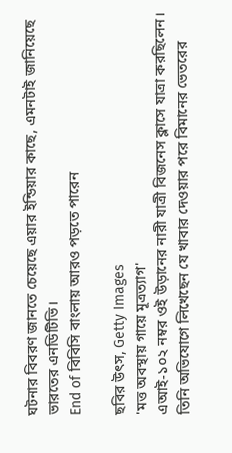ঘটনার বিবরণ জানতে চেয়েছে এয়ার ইন্ডিয়ার কাছে, এমনটাই জানিয়েছে ভারতের এনডিটিভি।
End of বিবিসি বাংলায় আরও পড়তে পারেন

ছবির উৎস, Getty Images
'মত্ত অবস্থায় গায়ে মূত্রত্যাগ'
এআই-১০২ নম্বর ওই উড়ানের নারী যাত্রী বিজনেস ক্লাসে যাত্রা করছিলেন।
তিনি অভিযোগে লিখেছেন যে খাবার দেওয়ার পরে বিমানের ভেতরের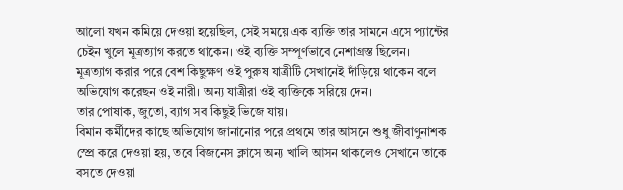আলো যখন কমিয়ে দেওয়া হয়েছিল, সেই সময়ে এক ব্যক্তি তার সামনে এসে প্যান্টের চেইন খুলে মূত্রত্যাগ করতে থাকেন। ওই ব্যক্তি সম্পূর্ণভাবে নেশাগ্রস্ত ছিলেন।
মূত্রত্যাগ করার পরে বেশ কিছুক্ষণ ওই পুরুষ যাত্রীটি সেখানেই দাঁড়িয়ে থাকেন বলে অভিযোগ করেছন ওই নারী। অন্য যাত্রীরা ওই ব্যক্তিকে সরিয়ে দেন।
তার পোষাক, জুতো, ব্যাগ সব কিছুই ভিজে যায়।
বিমান কর্মীদের কাছে অভিযোগ জানানোর পরে প্রথমে তার আসনে শুধু জীবাণুনাশক স্প্রে করে দেওয়া হয়, তবে বিজনেস ক্লাসে অন্য খালি আসন থাকলেও সেখানে তাকে বসতে দেওয়া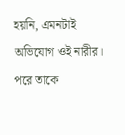হয়নি, এমনটাই অভিযোগ ওই নারীর।
পরে তাকে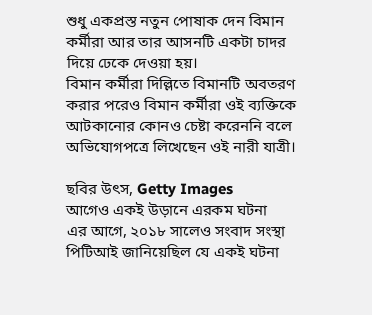শুধু একপ্রস্ত নতুন পোষাক দেন বিমান কর্মীরা আর তার আসনটি একটা চাদর দিয়ে ঢেকে দেওয়া হয়।
বিমান কর্মীরা দিল্লিতে বিমানটি অবতরণ করার পরেও বিমান কর্মীরা ওই ব্যক্তিকে আটকানোর কোনও চেষ্টা করেননি বলে অভিযোগপত্রে লিখেছেন ওই নারী যাত্রী।

ছবির উৎস, Getty Images
আগেও একই উড়ানে এরকম ঘটনা
এর আগে, ২০১৮ সালেও সংবাদ সংস্থা পিটিআই জানিয়েছিল যে একই ঘটনা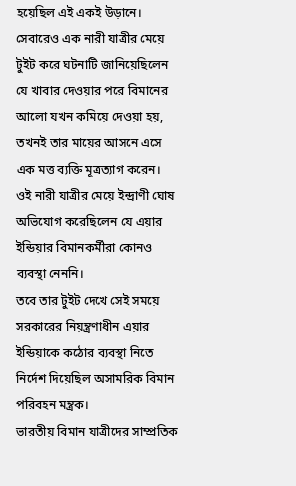হয়েছিল এই একই উড়ানে।
সেবারেও এক নারী যাত্রীর মেয়ে টুইট করে ঘটনাটি জানিয়েছিলেন যে খাবার দেওয়ার পরে বিমানের আলো যখন কমিয়ে দেওয়া হয়, তখনই তার মায়ের আসনে এসে এক মত্ত ব্যক্তি মূত্রত্যাগ করেন।
ওই নারী যাত্রীর মেয়ে ইন্দ্রাণী ঘোষ অভিযোগ করেছিলেন যে এয়ার ইন্ডিয়ার বিমানকর্মীরা কোনও ব্যবস্থা নেননি।
তবে তার টুইট দেখে সেই সময়ে সরকারের নিয়ন্ত্রণাধীন এয়ার ইন্ডিয়াকে কঠোর ব্যবস্থা নিতে নির্দেশ দিয়েছিল অসামরিক বিমান পরিবহন মন্ত্রক।
ভারতীয় বিমান যাত্রীদের সাম্প্রতিক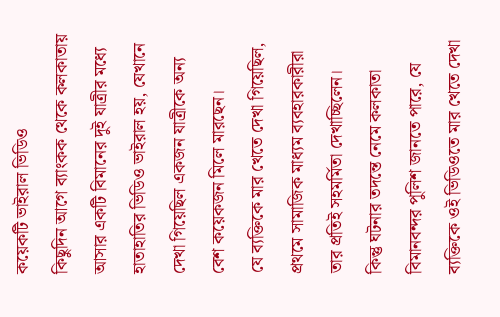কয়েকটি ভাইরাল ভিডিও
কিছুদিন আগে ব্যাংকক থেকে কলকাতায় আসার একটি বিমানের দুই যাত্রীর মধ্যে হাতাহাতির ভিডিও ভাইরাল হয়, যেখানে দেখা গিয়েছিল একজন যাত্রীকে অন্য বেশ কয়েকজন মিলে মারছেন।
যে ব্যক্তিকে মার খেতে দেখা গিয়েছিল, প্রথমে সামাজিক মাধ্যম ব্যবহারকারীরা তার প্রতিই সহমর্মিতা দেখাচ্ছিলেন।
কিন্তু ঘটনার তদন্তে নেমে কলকাতা বিমানবন্দর পুলিশ জানতে পারে, যে ব্যক্তিকে ওই ভিডিওতে মার খেতে দেখা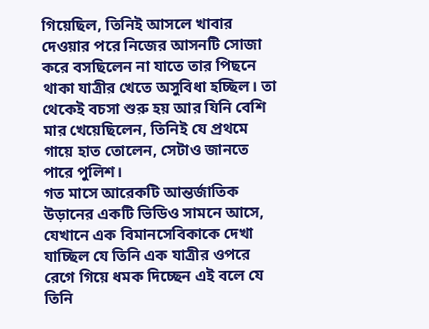গিয়েছিল, তিনিই আসলে খাবার দেওয়ার পরে নিজের আসনটি সোজা করে বসছিলেন না যাতে তার পিছনে থাকা যাত্রীর খেতে অসুবিধা হচ্ছিল। তা থেকেই বচসা শুরু হয় আর যিনি বেশি মার খেয়েছিলেন, তিনিই যে প্রথমে গায়ে হাত তোলেন, সেটাও জানতে পারে পুলিশ।
গত মাসে আরেকটি আন্তর্জাতিক উড়ানের একটি ভিডিও সামনে আসে, যেখানে এক বিমানসেবিকাকে দেখা যাচ্ছিল যে তিনি এক যাত্রীর ওপরে রেগে গিয়ে ধমক দিচ্ছেন এই বলে যে তিনি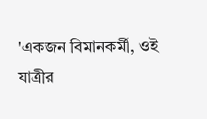'একজন বিমানকর্মী, ওই যাত্রীর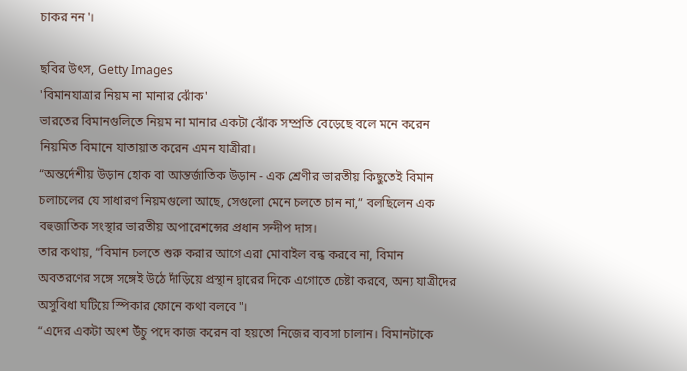চাকর নন'।

ছবির উৎস, Getty Images
'বিমানযাত্রার নিয়ম না মানার ঝোঁক'
ভারতের বিমানগুলিতে নিয়ম না মানার একটা ঝোঁক সম্প্রতি বেড়েছে বলে মনে করেন নিয়মিত বিমানে যাতায়াত করেন এমন যাত্রীরা।
“অন্তর্দেশীয় উড়ান হোক বা আন্তর্জাতিক উড়ান - এক শ্রেণীর ভারতীয় কিছুতেই বিমান চলাচলের যে সাধারণ নিয়মগুলো আছে, সেগুলো মেনে চলতে চান না,” বলছিলেন এক বহুজাতিক সংস্থার ভারতীয় অপারেশন্সের প্রধান সন্দীপ দাস।
তার কথায়, “বিমান চলতে শুরু করার আগে এরা মোবাইল বন্ধ করবে না, বিমান অবতরণের সঙ্গে সঙ্গেই উঠে দাঁড়িয়ে প্রস্থান দ্বারের দিকে এগোতে চেষ্টা করবে, অন্য যাত্রীদের অসুবিধা ঘটিয়ে স্পিকার ফোনে কথা বলবে"।
“এদের একটা অংশ উঁচু পদে কাজ করেন বা হয়তো নিজের ব্যবসা চালান। বিমানটাকে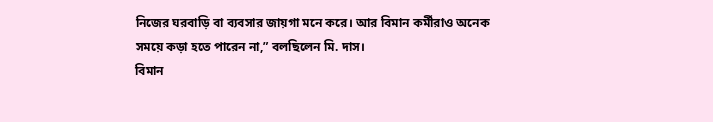নিজের ঘরবাড়ি বা ব্যবসার জায়গা মনে করে। আর বিমান কর্মীরাও অনেক সময়ে কড়া হতে পারেন না,” বলছিলেন মি. দাস।
বিমান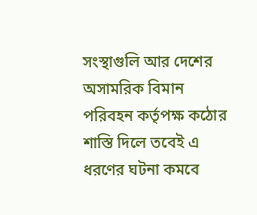সংস্থাগুলি আর দেশের অসামরিক বিমান পরিবহন কর্তৃপক্ষ কঠোর শাস্তি দিলে তবেই এ ধরণের ঘটনা কমবে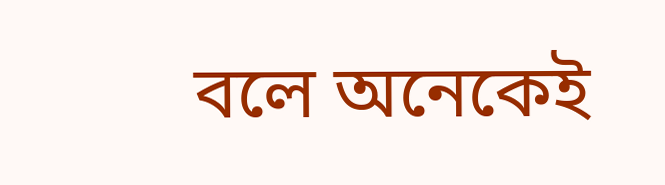বলে অনেকেই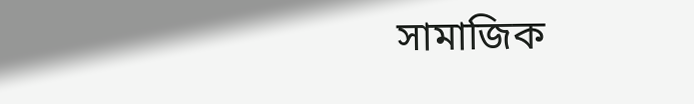সামাজিক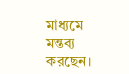মাধ্যমে মন্তব্য করছেন।